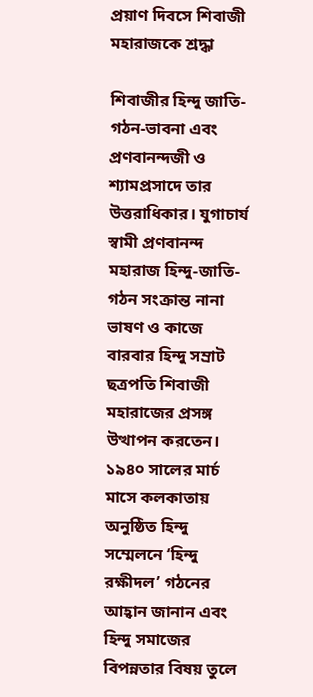প্রয়াণ দিবসে শিবাজী মহারাজকে শ্রদ্ধা

শিবাজীর হিন্দু জাতি-গঠন-ভাবনা এবং প্রণবানন্দজী ও শ্যামপ্রসাদে তার উত্তরাধিকার। যুগাচার্য স্বামী প্রণবানন্দ মহারাজ হিন্দু-জাতি-গঠন সংক্রান্ত নানা ভাষণ ও কাজে বারবার হিন্দু সম্রাট ছত্রপতি শিবাজী মহারাজের প্রসঙ্গ উত্থাপন করতেন। ১৯৪০ সালের মার্চ মাসে কলকাতায় অনুষ্ঠিত হিন্দু সম্মেলনে ‘হিন্দু রক্ষীদল’ গঠনের আহ্বান জানান এবং হিন্দু সমাজের বিপন্নতার বিষয় তুলে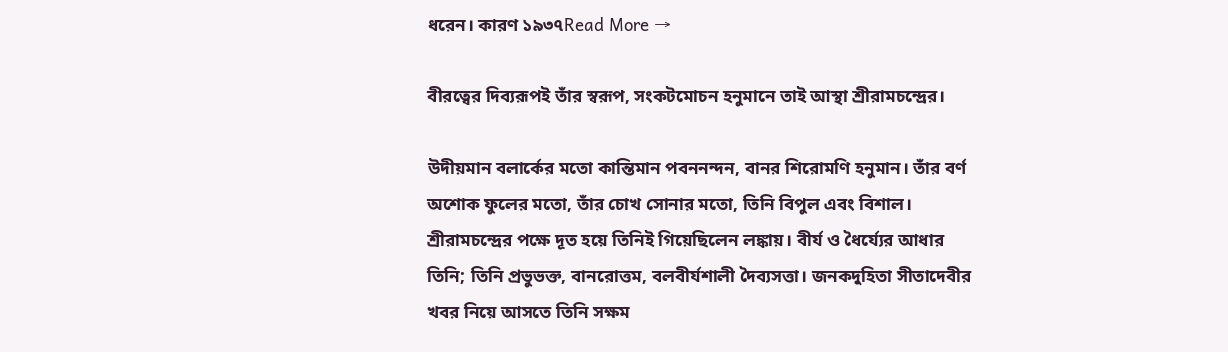ধরেন। কারণ ১৯৩৭Read More →

বীরত্বের দিব্যরূপই তাঁর স্বরূপ, সংকটমোচন হনুমানে তাই আস্থা শ্রীরামচন্দ্রের।

উদীয়মান বলার্কের মতো কান্তিমান পবননন্দন, বানর শিরোমণি হনুমান। তাঁর বর্ণ অশোক ফুলের মতো, তাঁর চোখ সোনার মতো, তিনি বিপুল এবং বিশাল। শ্রীরামচন্দ্রের পক্ষে দূত হয়ে তিনিই গিয়েছিলেন লঙ্কায়। বীর্য ও ধৈর্য্যের আধার তিনি; তিনি প্রভুভক্ত, বানরোত্তম, বলবীর্যশালী দৈব্যসত্তা। জনকদুহিতা সীতাদেবীর খবর নিয়ে আসতে তিনি সক্ষম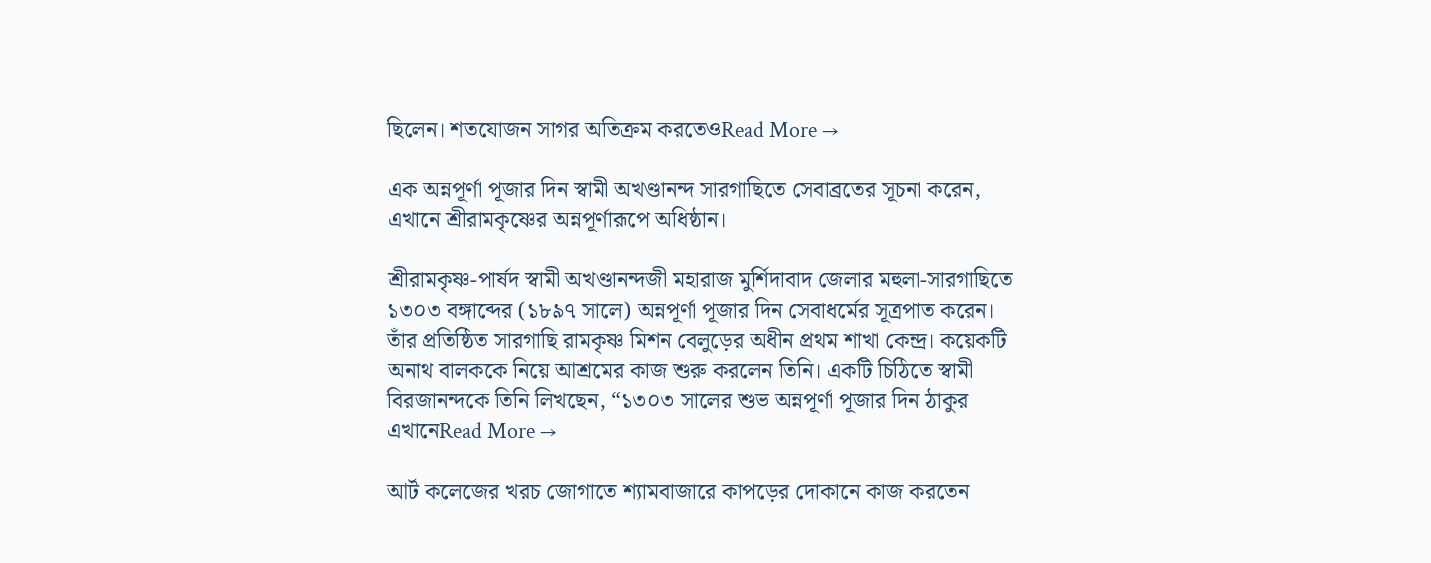ছিলেন। শতযোজন সাগর অতিক্রম করতেওRead More →

এক অন্নপূর্ণা পূজার দিন স্বামী অখণ্ডানন্দ সারগাছিতে সেবাব্রতের সূচনা করেন, এখানে শ্রীরামকৃষ্ণের অন্নপূর্ণারূপে অধিষ্ঠান।

শ্রীরামকৃষ্ণ-পার্ষদ স্বামী অখণ্ডানন্দজী মহারাজ মুর্শিদাবাদ জেলার মহুলা-সারগাছিতে ১৩০৩ বঙ্গাব্দের (১৮৯৭ সালে) অন্নপূর্ণা পূজার দিন সেবাধর্মের সূত্রপাত করেন। তাঁর প্রতিষ্ঠিত সারগাছি রামকৃষ্ণ মিশন বেলুড়ের অধীন প্রথম শাখা কেন্দ্র। কয়েকটি অনাথ বালককে নিয়ে আশ্রমের কাজ শুরু করলেন তিনি। একটি চিঠিতে স্বামী বিরজানন্দকে তিনি লিখছেন, “১৩০৩ সালের শুভ অন্নপূর্ণা পূজার দিন ঠাকুর এখানেRead More →

আর্ট কলেজের খরচ জোগাতে শ্যামবাজারে কাপড়ের দোকানে কাজ করতেন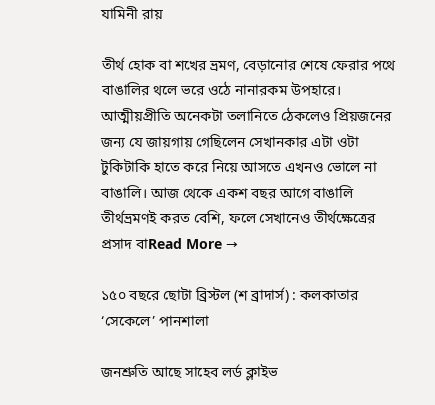যামিনী রায়

তীর্থ হোক বা শখের ভ্রমণ, বেড়ানোর শেষে ফেরার পথে বাঙালির থলে ভরে ওঠে নানারকম উপহারে। আত্মীয়প্রীতি অনেকটা তলানিতে ঠেকলেও প্রিয়জনের জন্য যে জায়গায় গেছিলেন সেখানকার এটা ওটা টুকিটাকি হাতে করে নিয়ে আসতে এখনও ভোলে না বাঙালি। আজ থেকে একশ বছর আগে বাঙালি তীর্থভ্রমণই করত বেশি, ফলে সেখানেও তীর্থক্ষেত্রের প্রসাদ বাRead More →

১৫০ বছরে ছোটা ব্রিস্টল (শ ব্রাদার্স) : কলকাতার ‘সেকেলে’ পানশালা

জনশ্রুতি আছে সাহেব লর্ড ক্লাইভ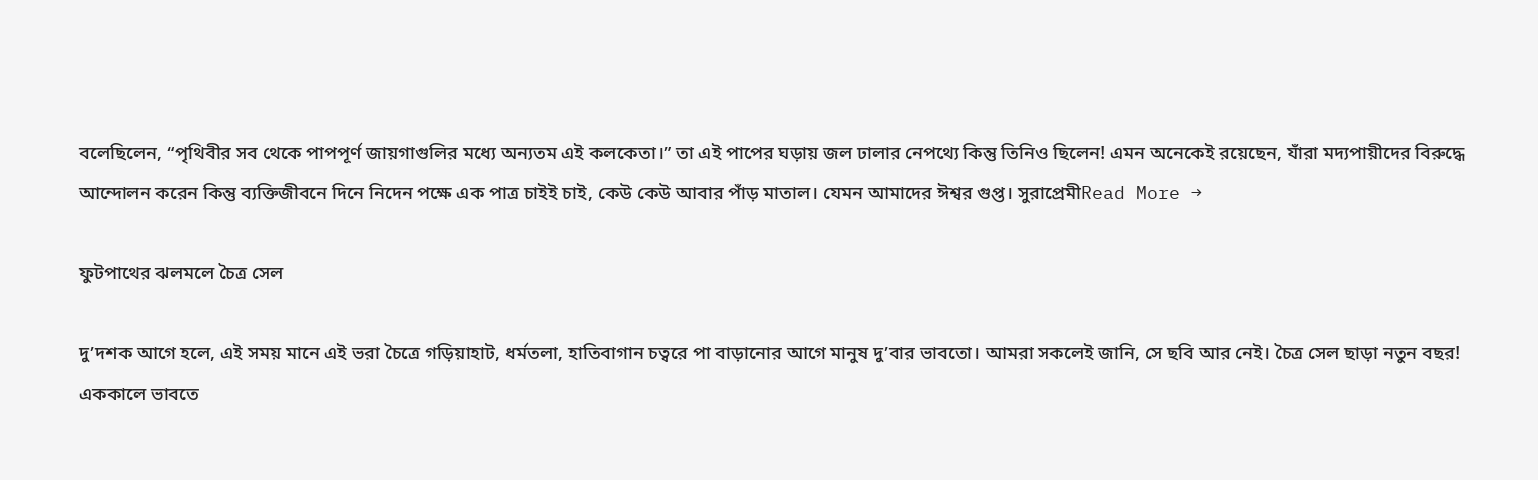বলেছিলেন, “পৃথিবীর সব থেকে পাপপূর্ণ জায়গাগুলির মধ্যে অন্যতম এই কলকেতা।” তা এই পাপের ঘড়ায় জল ঢালার নেপথ্যে কিন্তু তিনিও ছিলেন! এমন অনেকেই রয়েছেন, যাঁরা মদ্যপায়ীদের বিরুদ্ধে আন্দোলন করেন কিন্তু ব্যক্তিজীবনে দিনে নিদেন পক্ষে এক পাত্র চাইই চাই, কেউ কেউ আবার পাঁড় মাতাল। যেমন আমাদের ঈশ্বর গুপ্ত। সুরাপ্রেমীRead More →

ফুটপাথের ঝলমলে চৈত্র সেল

দু’দশক আগে হলে, এই সময় মানে এই ভরা চৈত্রে গড়িয়াহাট, ধর্মতলা, হাতিবাগান চত্বরে পা বাড়ানোর আগে মানুষ দু’বার ভাবতো। আমরা সকলেই জানি, সে ছবি আর নেই। চৈত্র সেল ছাড়া নতুন বছর! এককালে ভাবতে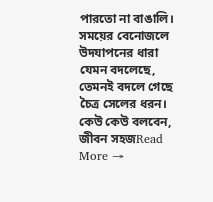পারতো না বাঙালি। সময়ের বেনোজলে উদযাপনের ধারা যেমন বদলেছে, তেমনই বদলে গেছে চৈত্র সেলের ধরন। কেউ কেউ বলবেন, জীবন সহজRead More →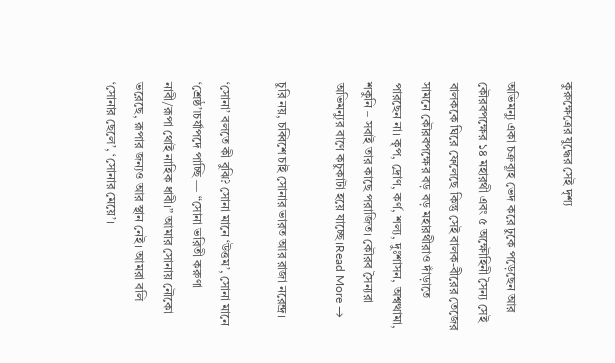কুরুক্ষেত্রের যুদ্ধের সেই দৃশ্য

অভিমন্যু একা চক্রব্যূহ ভেদ করে ঢুকে পড়েছেন আর কৌরবপক্ষের ১৪ মহারথী এবং ৫ অক্ষৌহিনী সৈন্য সেই বালককে ঘিরে ফেলেছে কিন্তু সেই বালক-বীরের তেজের সামনে কৌরবপক্ষের বড় বড় মহারথীরাও দাঁড়াতে পারছেন না। কৃপ, দ্রোণ, কর্ণ, শল্য, দুঃশাসন, অশ্বত্থামা, শকুনি – সবাই তার কাছে পরাজিত। কৌরব সৈন্যরা অভিমন্যুর বাণে কচুকাটা হয়ে যাচ্ছে।Read More →

চুরি নয়, চব্বিশে চাই সোনার ভারত আর রাজা নরেন্দ্র।

‘সোনা’ বলতে কী বুঝি? সোনা মানে ‘উত্তম’, সোনা মানে ‘শ্রেষ্ঠ’৷চর্যাপদে পাচ্ছি — “সোনা ভরিতী করুণা নাবী/রূপা থোই নাহিক ধাবী।” আমার সোনায় নৌকো ভরেছে, রূপার জন্যও আর স্থান নেই। আমরা বলি ‘সোনার ছেলে’, ‘সোনার মেয়ে’।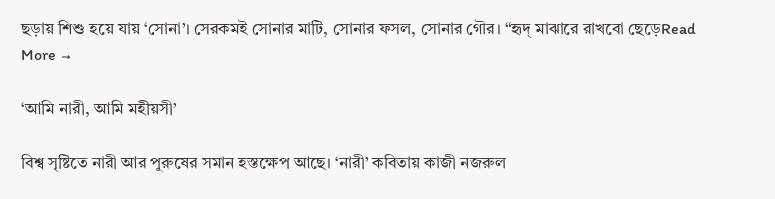ছড়ায় শিশু হয়ে যায় ‘সোনা’। সেরকমই সোনার মাটি, সোনার ফসল, সোনার গৌর। “হৃদ্ মাঝারে রাখবো ছেড়েRead More →

‘আমি নারী, আমি মহীয়সী’

বিশ্ব সৃষ্টিতে নারী আর পুরুষের সমান হস্তক্ষেপ আছে। ‘নারী’ কবিতায় কাজী নজরুল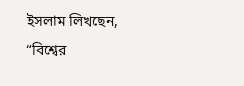ইসলাম লিখছেন, “বিশ্বের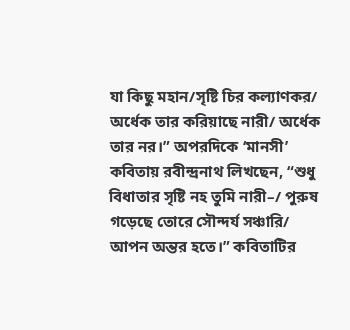যা কিছু মহান/সৃষ্টি চির কল্যাণকর/ অর্ধেক তার করিয়াছে নারী/ অর্ধেক তার নর।” অপরদিকে ‘মানসী’ কবিতায় রবীন্দ্রনাথ লিখছেন, “শুধু বিধাতার সৃষ্টি নহ তুমি নারী–/ পুরুষ গড়েছে তোরে সৌন্দর্য সঞ্চারি/ আপন অন্তর হতে।” কবিতাটির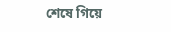শেষে গিয়ে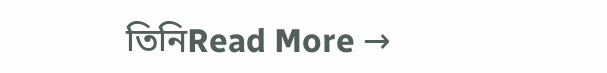তিনিRead More →